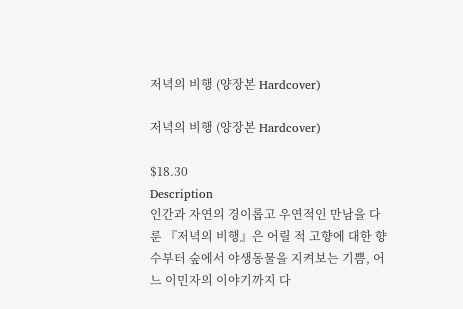저녁의 비행 (양장본 Hardcover)

저녁의 비행 (양장본 Hardcover)

$18.30
Description
인간과 자연의 경이롭고 우연적인 만남을 다룬 『저녁의 비행』은 어릴 적 고향에 대한 향수부터 숲에서 야생동물을 지켜보는 기쁨, 어느 이민자의 이야기까지 다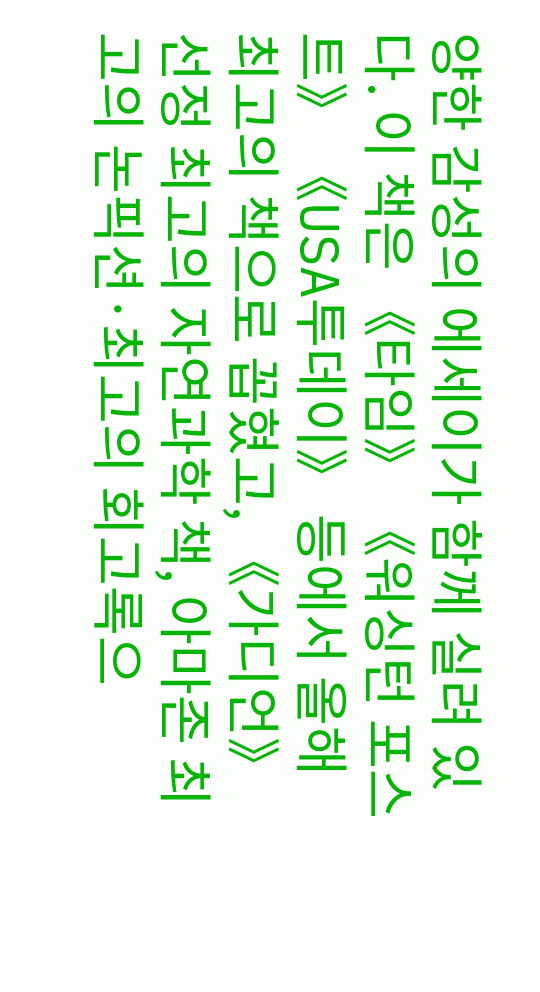양한 감성의 에세이가 함께 실려 있다. 이 책은 《타임》 《워싱턴 포스트》 《USA투데이》 등에서 올해 최고의 책으로 꼽혔고, 《가디언》 선정 최고의 자연과학 책, 아마존 최고의 논픽션·최고의 회고록으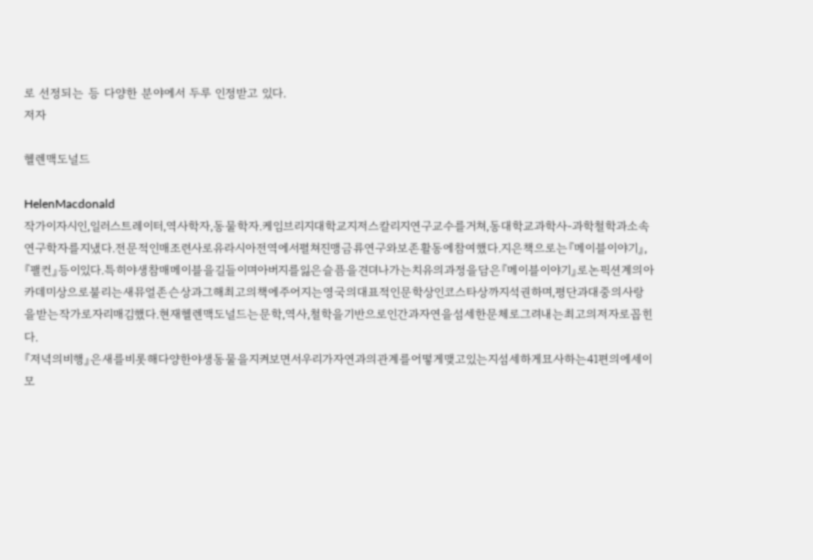로 선정되는 등 다양한 분야에서 두루 인정받고 있다.
저자

헬렌맥도널드

HelenMacdonald
작가이자시인,일러스트레이터,역사학자,동물학자.케임브리지대학교지저스칼리지연구교수를거쳐,동대학교과학사-과학철학과소속연구학자를지냈다.전문적인매조련사로유라시아전역에서펼쳐진맹금류연구와보존활동에참여했다.지은책으로는『메이블이야기』,『팰컨』등이있다.특히야생참매메이블을길들이며아버지를잃은슬픔을견뎌나가는치유의과정을담은『메이블이야기』로논픽션계의아카데미상으로불리는새뮤얼존슨상과그해최고의책에주어지는영국의대표적인문학상인코스타상까지석권하며,평단과대중의사랑을받는작가로자리매김했다.현재헬렌맥도널드는문학,역사,철학을기반으로인간과자연을섬세한문체로그려내는최고의저자로꼽힌다.
『저녁의비행』은새를비롯해다양한야생동물을지켜보면서우리가자연과의관계를어떻게맺고있는지섬세하게묘사하는41편의에세이모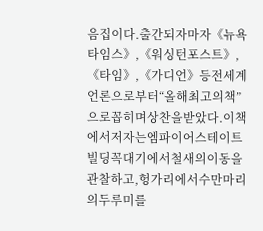음집이다.출간되자마자《뉴욕타임스》,《워싱턴포스트》,《타임》,《가디언》등전세계언론으로부터“올해최고의책”으로꼽히며상찬을받았다.이책에서저자는엠파이어스테이트빌딩꼭대기에서철새의이동을관찰하고,헝가리에서수만마리의두루미를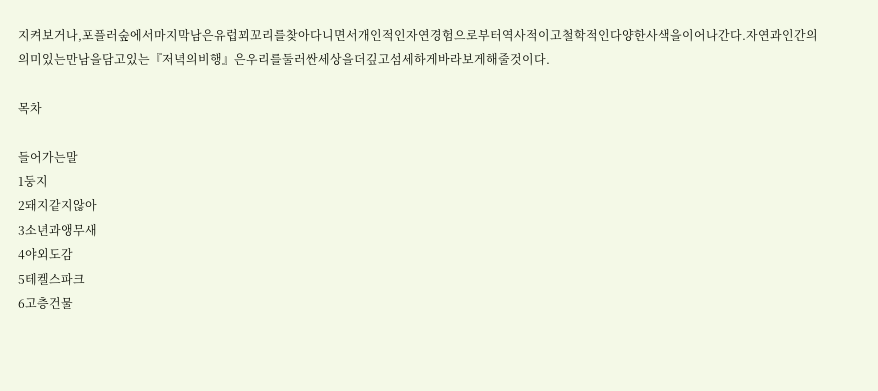지켜보거나,포플러숲에서마지막남은유럽꾀꼬리를찾아다니면서개인적인자연경험으로부터역사적이고철학적인다양한사색을이어나간다.자연과인간의의미있는만남을담고있는『저녁의비행』은우리를둘러싼세상을더깊고섬세하게바라보게해줄것이다.

목차

들어가는말
1둥지
2돼지같지않아
3소년과앵무새
4야외도감
5테켈스파크
6고층건물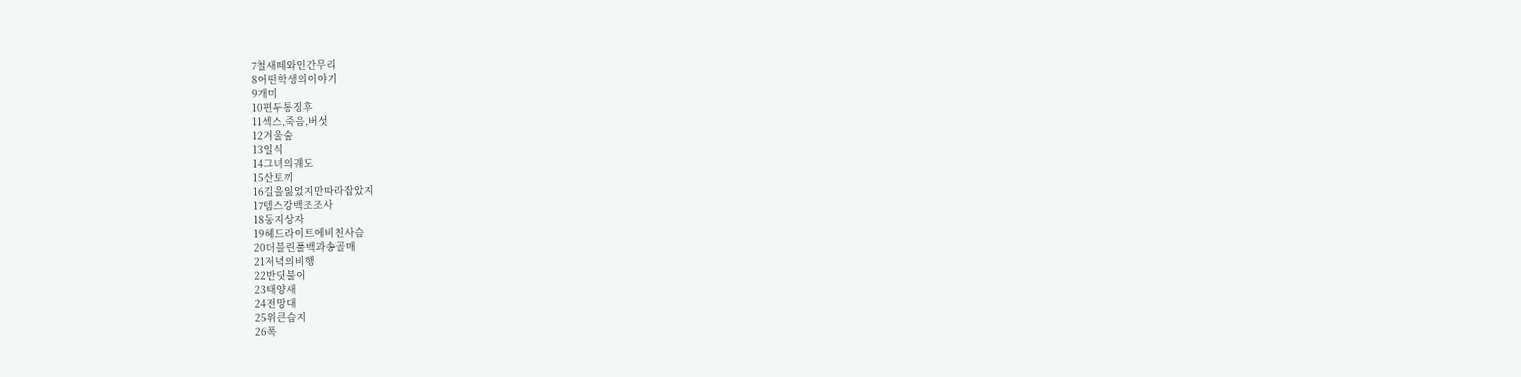7철새떼와인간무리
8어떤학생의이야기
9개미
10편두통징후
11섹스,죽음,버섯
12겨울숲
13일식
14그녀의궤도
15산토끼
16길을잃었지만따라잡았지
17템스강백조조사
18둥지상자
19헤드라이트에비친사슴
20더블린풀백과송골매
21저녁의비행
22반딧불이
23태양새
24전망대
25위큰습지
26폭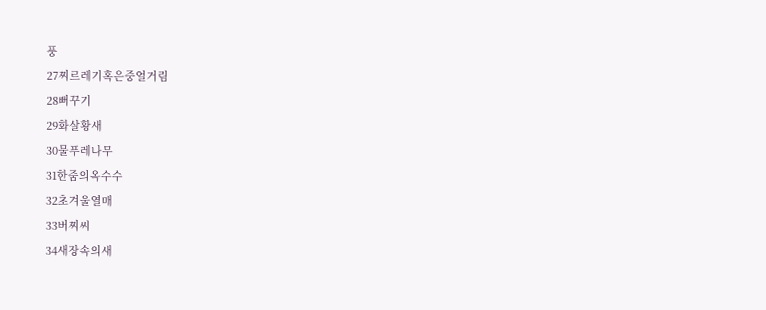풍
27찌르레기혹은중얼거림
28뻐꾸기
29화살황새
30물푸레나무
31한줌의옥수수
32초겨울열매
33버찌씨
34새장속의새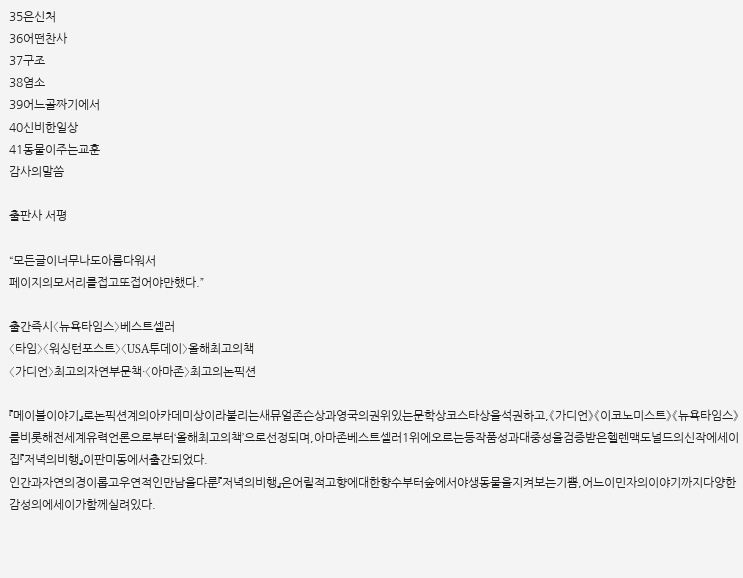35은신처
36어떤찬사
37구조
38염소
39어느골짜기에서
40신비한일상
41동물이주는교훈
감사의말씀

출판사 서평

“모든글이너무나도아름다워서
페이지의모서리를접고또접어야만했다.”

출간즉시〈뉴욕타임스〉베스트셀러
〈타임〉〈워싱턴포스트〉〈USA투데이〉올해최고의책
〈가디언〉최고의자연부문책·〈아마존〉최고의논픽션

『메이블이야기』로논픽션계의아카데미상이라불리는새뮤얼존슨상과영국의권위있는문학상코스타상을석권하고,《가디언》《이코노미스트》《뉴욕타임스》를비롯해전세계유력언론으로부터‘올해최고의책’으로선정되며,아마존베스트셀러1위에오르는등작품성과대중성을검증받은헬렌맥도널드의신작에세이집『저녁의비행』이판미동에서출간되었다.
인간과자연의경이롭고우연적인만남을다룬『저녁의비행』은어릴적고향에대한향수부터숲에서야생동물을지켜보는기쁨,어느이민자의이야기까지다양한감성의에세이가함께실려있다.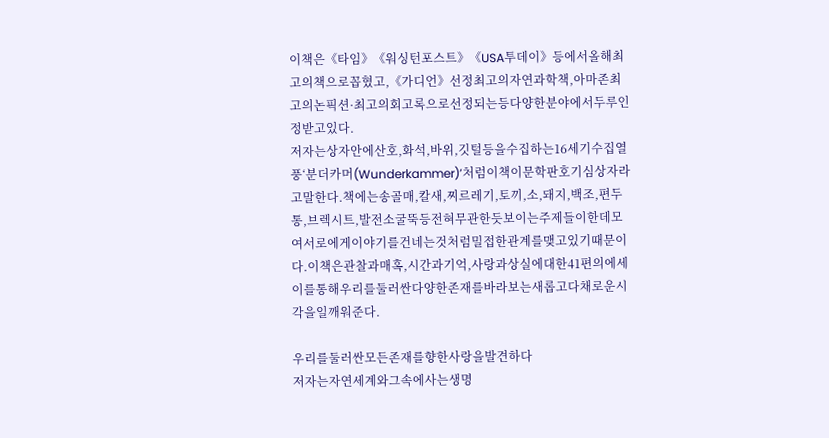이책은《타임》《워싱턴포스트》《USA투데이》등에서올해최고의책으로꼽혔고,《가디언》선정최고의자연과학책,아마존최고의논픽션·최고의회고록으로선정되는등다양한분야에서두루인정받고있다.
저자는상자안에산호,화석,바위,깃털등을수집하는16세기수집열풍‘분더카머(Wunderkammer)’처럼이책이문학판호기심상자라고말한다.책에는송골매,칼새,찌르레기,토끼,소,돼지,백조,편두통,브렉시트,발전소굴뚝등전혀무관한듯보이는주제들이한데모여서로에게이야기를건네는것처럼밀접한관계를맺고있기때문이다.이책은관찰과매혹,시간과기억,사랑과상실에대한41편의에세이를통해우리를둘러싼다양한존재를바라보는새롭고다채로운시각을일깨워준다.

우리를둘러싼모든존재를향한사랑을발견하다
저자는자연세계와그속에사는생명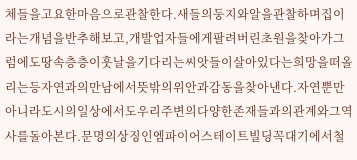체들을고요한마음으로관찰한다.새들의둥지와알을관찰하며집이라는개념을반추해보고,개발업자들에게팔려버린초원을찾아가그럼에도땅속층층이훗날을기다리는씨앗들이살아있다는희망을떠올리는등자연과의만남에서뜻밖의위안과감동을찾아낸다.자연뿐만아니라도시의일상에서도우리주변의다양한존재들과의관계와그역사를돌아본다.문명의상징인엠파이어스테이트빌딩꼭대기에서철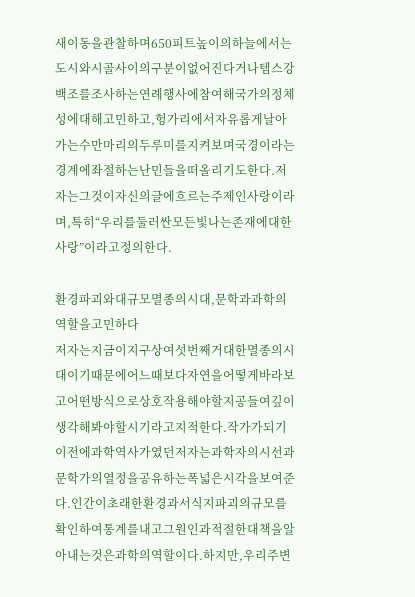새이동을관찰하며650피트높이의하늘에서는도시와시골사이의구분이없어진다거나템스강백조를조사하는연례행사에참여해국가의정체성에대해고민하고,헝가리에서자유롭게날아가는수만마리의두루미를지켜보며국경이라는경계에좌절하는난민들을떠올리기도한다.저자는그것이자신의글에흐르는주제인사랑이라며,특히“우리를둘러싼모든빛나는존재에대한사랑”이라고정의한다.

환경파괴와대규모멸종의시대,문학과과학의역할을고민하다
저자는지금이지구상여섯번째거대한멸종의시대이기때문에어느때보다자연을어떻게바라보고어떤방식으로상호작용해야할지공들여깊이생각해봐야할시기라고지적한다.작가가되기이전에과학역사가였던저자는과학자의시선과문학가의열정을공유하는폭넓은시각을보여준다.인간이초래한환경과서식지파괴의규모를확인하여통계를내고그원인과적절한대책을알아내는것은과학의역할이다.하지만,우리주변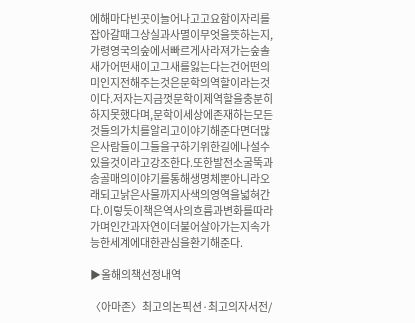에해마다빈곳이늘어나고고요함이자리를잡아갈때그상실과사멸이무엇을뜻하는지,가령영국의숲에서빠르게사라져가는숲솔새가어떤새이고그새를잃는다는건어떤의미인지전해주는것은문학의역할이라는것이다.저자는지금껏문학이제역할을충분히하지못했다며,문학이세상에존재하는모든것들의가치를알리고이야기해준다면더많은사람들이그들을구하기위한길에나설수있을것이라고강조한다.또한발전소굴뚝과송골매의이야기를통해생명체뿐아니라오래되고낡은사물까지사색의영역을넓혀간다.이렇듯이책은역사의흐름과변화를따라가며인간과자연이더불어살아가는지속가능한세계에대한관심을환기해준다.

▶올해의책선정내역

〈아마존〉최고의논픽션·최고의자서전/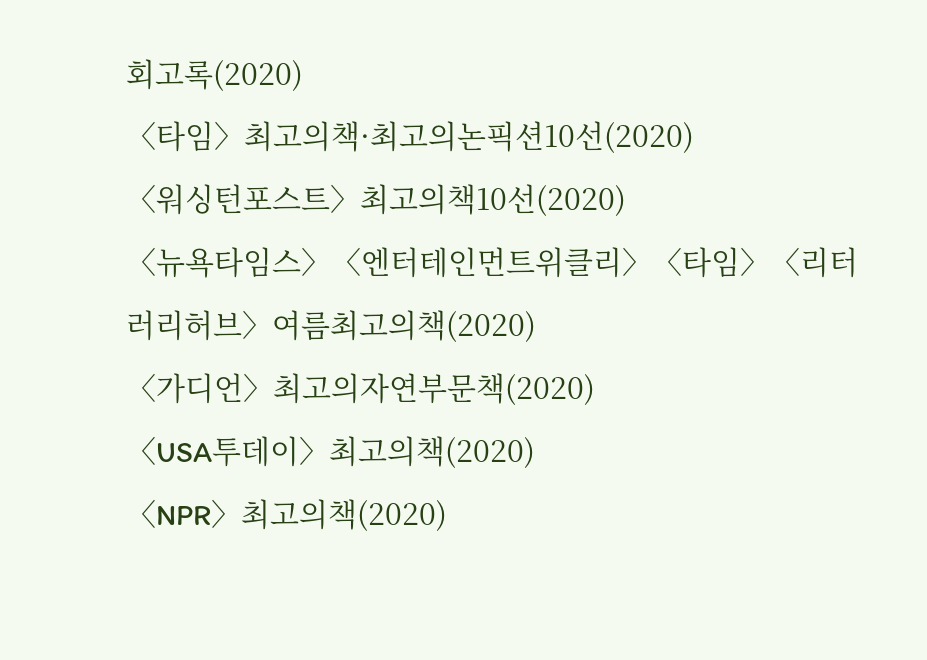회고록(2020)
〈타임〉최고의책·최고의논픽션10선(2020)
〈워싱턴포스트〉최고의책10선(2020)
〈뉴욕타임스〉〈엔터테인먼트위클리〉〈타임〉〈리터러리허브〉여름최고의책(2020)
〈가디언〉최고의자연부문책(2020)
〈USA투데이〉최고의책(2020)
〈NPR〉최고의책(2020)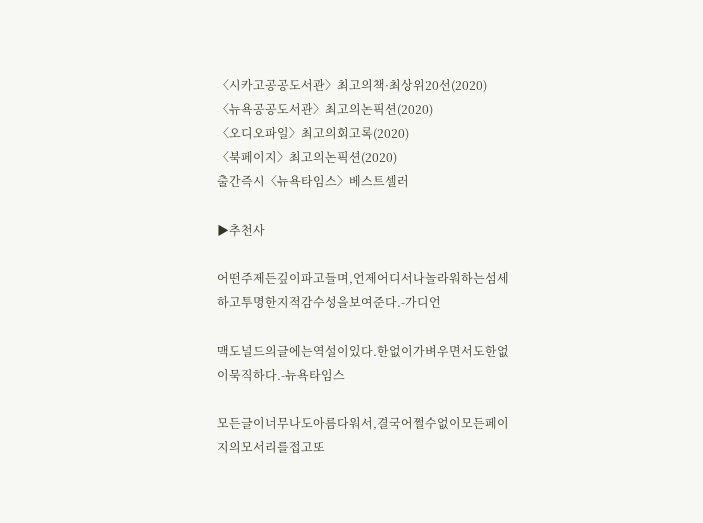〈시카고공공도서관〉최고의책·최상위20선(2020)
〈뉴욕공공도서관〉최고의논픽션(2020)
〈오디오파일〉최고의회고록(2020)
〈북페이지〉최고의논픽션(2020)
출간즉시〈뉴욕타임스〉베스트셀러

▶추천사

어떤주제든깊이파고들며,언제어디서나놀라워하는섬세하고투명한지적감수성을보여준다.-가디언

맥도널드의글에는역설이있다.한없이가벼우면서도한없이묵직하다.-뉴욕타임스

모든글이너무나도아름다워서,결국어쩔수없이모든페이지의모서리를접고또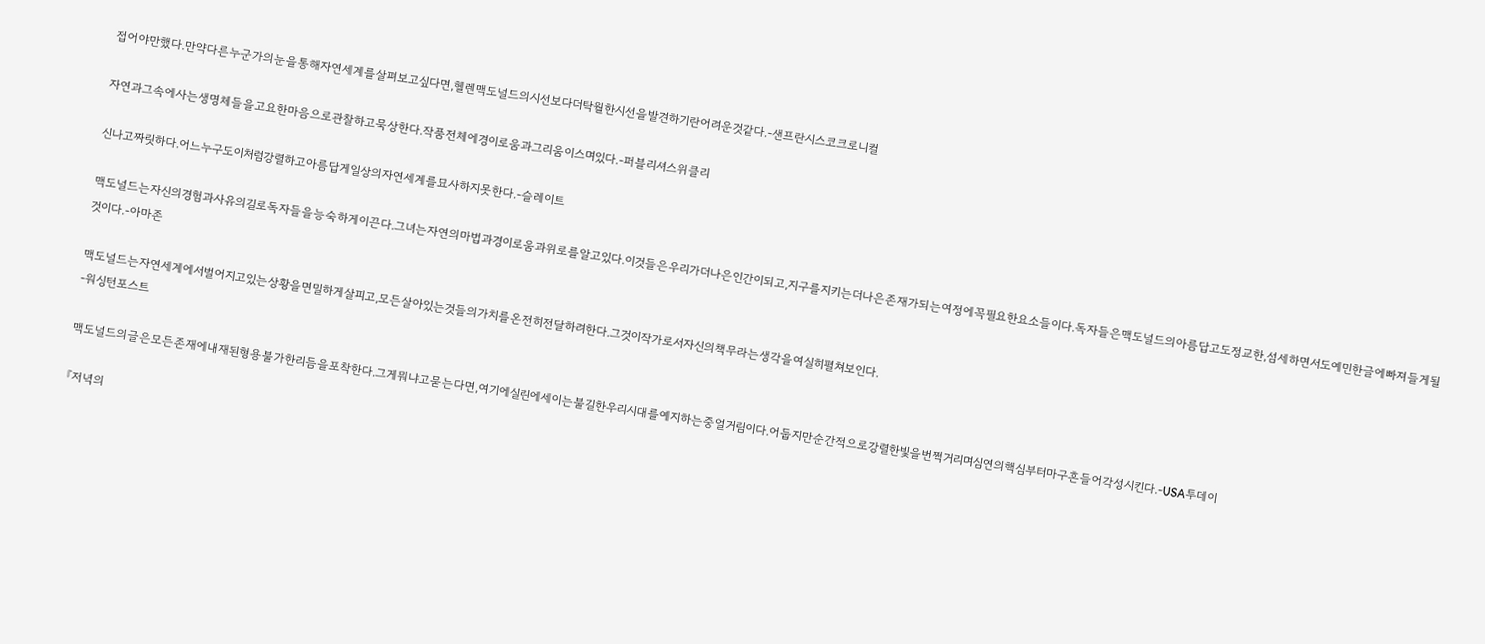접어야만했다.만약다른누군가의눈을통해자연세계를살펴보고싶다면,헬렌맥도널드의시선보다더탁월한시선을발견하기란어려운것같다.-샌프란시스코크로니컬

자연과그속에사는생명체들을고요한마음으로관찰하고묵상한다.작품전체에경이로움과그리움이스며있다.-퍼블리셔스위클리

신나고짜릿하다.어느누구도이처럼강렬하고아름답게일상의자연세계를묘사하지못한다.-슬레이트

맥도널드는자신의경험과사유의길로독자들을능숙하게이끈다.그녀는자연의마법과경이로움과위로를알고있다.이것들은우리가더나은인간이되고,지구를지키는더나은존재가되는여정에꼭필요한요소들이다.독자들은맥도널드의아름답고도정교한,섬세하면서도예민한글에빠져들게될것이다.-아마존

맥도널드는자연세계에서벌어지고있는상황을면밀하게살피고,모든살아있는것들의가치를온전히전달하려한다.그것이작가로서자신의책무라는생각을여실히펼쳐보인다.
-워싱턴포스트

맥도널드의글은모든존재에내재된형용불가한리듬을포착한다.그게뭐냐고묻는다면,여기에실린에세이는불길한우리시대를예지하는중얼거림이다.어둡지만순간적으로강렬한빛을번쩍거리며심연의핵심부터마구흔들어각성시킨다.-USA투데이

『저녁의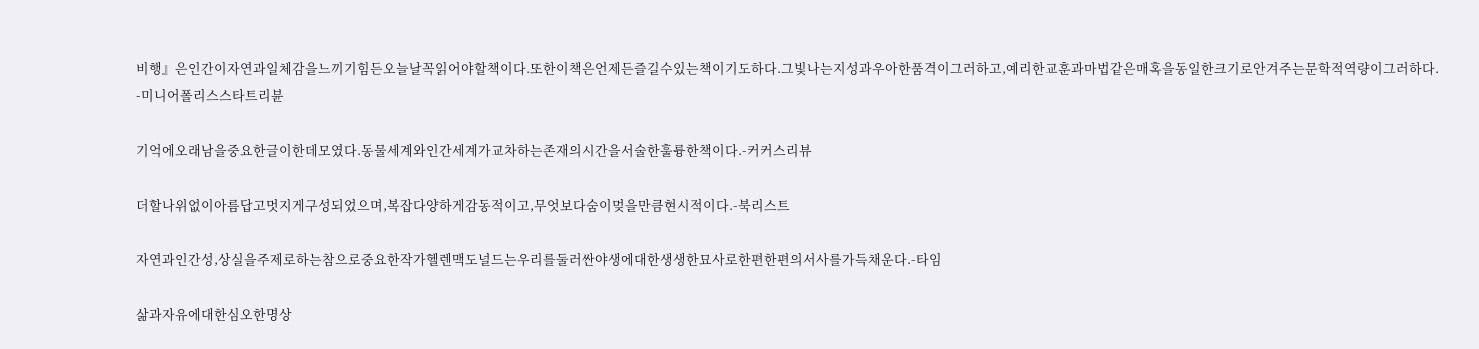비행』은인간이자연과일체감을느끼기힘든오늘날꼭읽어야할책이다.또한이책은언제든즐길수있는책이기도하다.그빛나는지성과우아한품격이그러하고,예리한교훈과마법같은매혹을동일한크기로안겨주는문학적역량이그러하다.
-미니어폴리스스타트리뷴

기억에오래남을중요한글이한데모였다.동물세계와인간세계가교차하는존재의시간을서술한훌륭한책이다.-커커스리뷰

더할나위없이아름답고멋지게구성되었으며,복잡다양하게감동적이고,무엇보다숨이멎을만큼현시적이다.-북리스트

자연과인간성,상실을주제로하는참으로중요한작가헬렌맥도널드는우리를둘러싼야생에대한생생한묘사로한편한편의서사를가득채운다.-타임

삶과자유에대한심오한명상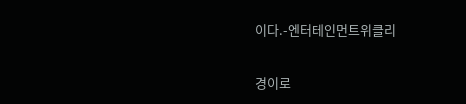이다.-엔터테인먼트위클리

경이로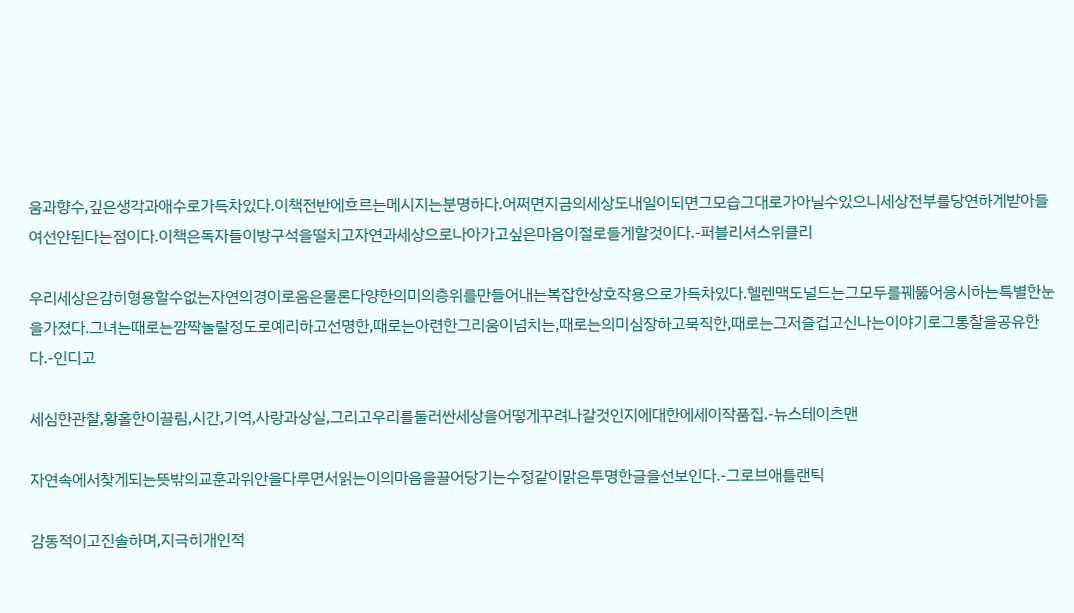움과향수,깊은생각과애수로가득차있다.이책전반에흐르는메시지는분명하다.어쩌면지금의세상도내일이되면그모습그대로가아닐수있으니세상전부를당연하게받아들여선안된다는점이다.이책은독자들이방구석을떨치고자연과세상으로나아가고싶은마음이절로들게할것이다.-퍼블리셔스위클리

우리세상은감히형용할수없는자연의경이로움은물론다양한의미의층위를만들어내는복잡한상호작용으로가득차있다.헬렌맥도널드는그모두를꿰뚫어응시하는특별한눈을가졌다.그녀는때로는깜짝놀랄정도로예리하고선명한,때로는아련한그리움이넘치는,때로는의미심장하고묵직한,때로는그저즐겁고신나는이야기로그통찰을공유한다.-인디고

세심한관찰,황홀한이끌림,시간,기억,사랑과상실,그리고우리를둘러싼세상을어떻게꾸려나갈것인지에대한에세이작품집.-뉴스테이츠맨

자연속에서찾게되는뜻밖의교훈과위안을다루면서읽는이의마음을끌어당기는수정같이맑은투명한글을선보인다.-그로브애틀랜틱

감동적이고진솔하며,지극히개인적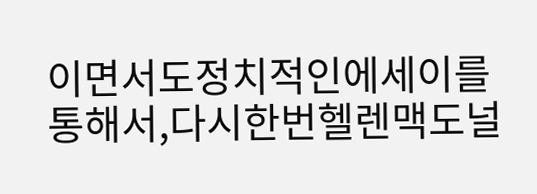이면서도정치적인에세이를통해서,다시한번헬렌맥도널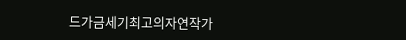드가금세기최고의자연작가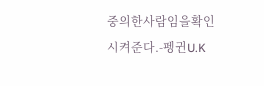중의한사람임을확인시켜준다.-펭귄U.K